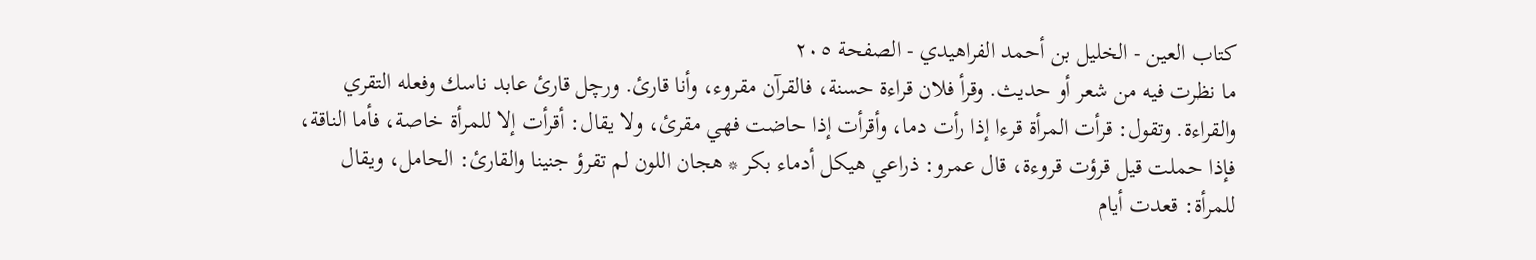كتاب العين - الخليل بن أحمد الفراهيدي - الصفحة ٢٠٥
ما نظرت فيه من شعر أو حديث. وقرأ فلان قراءة حسنة، فالقرآن مقروء، وأنا قارئ. ورچل قارئ عابد ناسك وفعله التقري والقراءة. وتقول: قرأت المرأة قرءا إذا رأت دما، وأقرأت إذا حاضت فهي مقرئ، ولا يقال: أقرأت إلا للمرأة خاصة، فأما الناقة، فإذا حملت قيل قرؤت قروءة، قال عمرو: ذراعي هيكل أدماء بكر * هجان اللون لم تقرؤ جنينا والقارئ: الحامل، ويقال للمرأة: قعدت أيام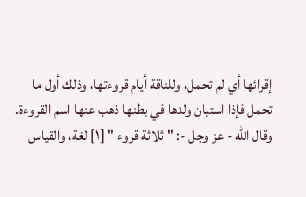إقرائها أي لم تحمل، وللناقة أيام قروءتها، وذلك أول ما تحمل فإذا استبان ولدها في بطنها ذهب عنها اسم القروءة. وقال الله - عز وجل -: " ثلاثة قروء " [١] لغة، والقياس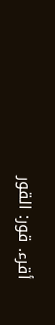أقرء. قور: القور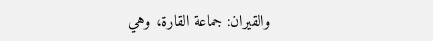والقيران: جماعة القارة، وهي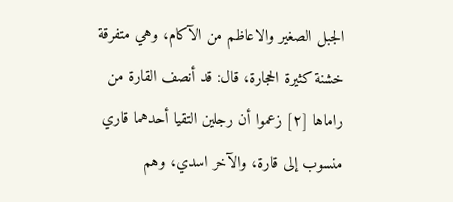الجبل الصغير والاعاظم من الآكام، وهي متفرقة خشنة كثيرة الحجارة، قال: قد أنصف القارة من راماها [٢] زعموا أن رجلين التقيا أحدهما قاري منسوب إلى قارة، والآخر اسدي، وهم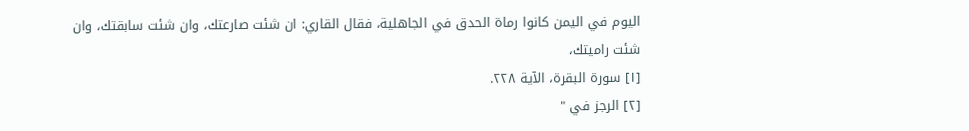اليوم في اليمن كانوا رماة الحدق في الجاهلية، فقال القاري: ان شئت صارعتك، وان شئت سابقتك، وان شئت راميتك،
[١] سورة البقرة، الآية ٢٢٨.
[٢] الرجز في "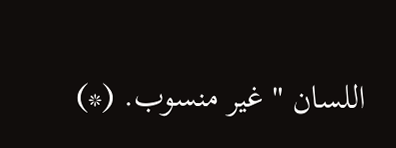اللسان " غير منسوب. (*)